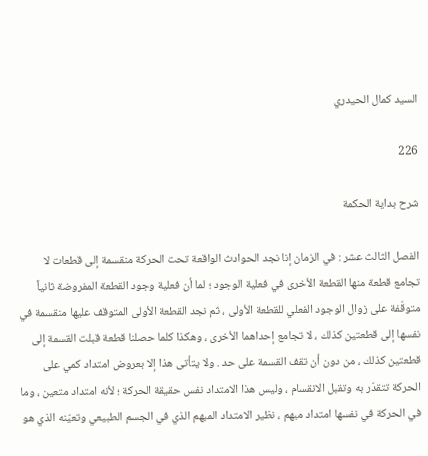السيد كمال الحيدري

226

شرح بداية الحكمة

الفصل الثالث عشر : في الزمان إنا نجد الحوادث الواقعة تحت الحركة منقسمة إلى قطعات لا تجامع قطعة منها القطعة الأخرى في فعلية الوجود ؛ لما أن فعلية وجود القطعة المفروضة ثانياً متوقّفة على زوال الوجود الفعلي للقطعة الأولى ، ثم نجد القطعة الأولى المتوقف عليها منقسمة في نفسها إلى قطعتين كذلك ، لا تجامع إحداهما الأخرى ، وهكذا كلما حصلنا قطعة قبلت القسمة إلى قطعتين كذلك ، من دون أن تقف القسمة على حد . ولا يتأتى هذا إلا بعروض امتداد كمي على الحركة تتقدّر به وتقبل الانقسام ، وليس هذا الامتداد نفس حقيقة الحركة ؛ لأنه امتداد متعين ، وما في الحركة في نفسها امتداد مبهم ، نظير الامتداد المبهم الذي في الجسم الطبيعي وتعيّنه الذي هو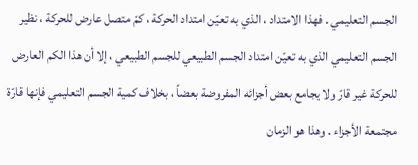الجسم التعليمي . فهذا الامتداد ، الذي به تعيّن امتداد الحركة ، كمّ متصل عارض للحركة ، نظير الجسم التعليمي الذي به تعيّن امتداد الجسم الطبيعي للجسم الطبيعي ، إلا أن هذا الكم العارض للحركة غير قارّ ولا يجامع بعض أجزائه المفروضة بعضاً ، بخلاف كمية الجسم التعليمي فإنها قارّة مجتمعة الأجزاء . وهذا هو الزمان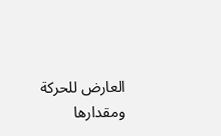العارض للحركة ومقدارها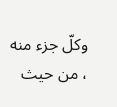وكلّ جزء منه ، من حيث